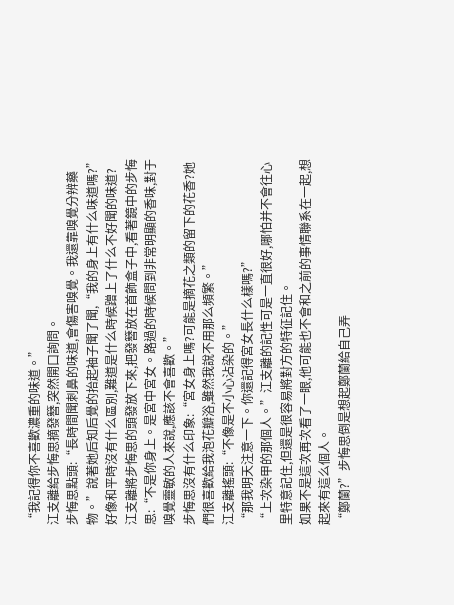“我記得你不喜歡濃重的味道。”
江支離給步悔思摘發簪,突然開口詢問。
步悔思點頭:“長時間聞刺鼻的味道,會傷害嗅覺。我還靠嗅覺分辨藥物。”說著她后知后覺的抬起袖子聞了聞,“我的身上有什么味道嗎?”
好像和平時沒有什么區別,難道是什么時候蹭上了什么不好聞的味道?
江支離將步悔思的頭發放下來,把發簪放在首飾盒子中,看著鏡中的步悔思:“不是你身上。是宮中宮女。路過的時候問到非常明顯的香味,對于嗅覺靈敏的人來說,應該不會喜歡。”
步悔思沒有什么印象:“宮女身上嗎?可能是摘花之類的留下的花香?她們很喜歡給我泡花瓣浴,雖然我說不用那么頻繁。”
江支離搖頭:“不像是不小心沾染的。”
“那我明天注意一下。你還記得宮女長什么樣嗎?”
“上次染甲的那個人。”江支離的記性可是一直很好,哪怕并不會往心里特意記住,但還是很容易將對方的特征記住。
如果不是這次再次看了一眼,他可能也不會和之前的事情聯系在一起,想起來有這么個人。
“鄭蘭?”步悔思倒是想起鄭蘭給自己弄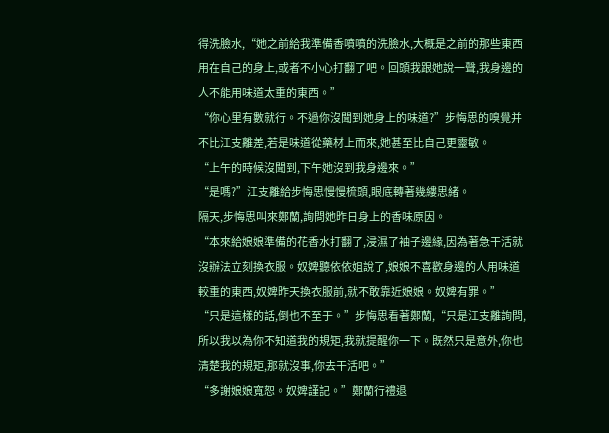得洗臉水,“她之前給我準備香噴噴的洗臉水,大概是之前的那些東西用在自己的身上,或者不小心打翻了吧。回頭我跟她說一聲,我身邊的人不能用味道太重的東西。”
“你心里有數就行。不過你沒聞到她身上的味道?”步悔思的嗅覺并不比江支離差,若是味道從藥材上而來,她甚至比自己更靈敏。
“上午的時候沒聞到,下午她沒到我身邊來。”
“是嗎?”江支離給步悔思慢慢梳頭,眼底轉著幾縷思緒。
隔天,步悔思叫來鄭蘭,詢問她昨日身上的香味原因。
“本來給娘娘準備的花香水打翻了,浸濕了袖子邊緣,因為著急干活就沒辦法立刻換衣服。奴婢聽依依姐說了,娘娘不喜歡身邊的人用味道較重的東西,奴婢昨天換衣服前,就不敢靠近娘娘。奴婢有罪。”
“只是這樣的話,倒也不至于。”步悔思看著鄭蘭,“只是江支離詢問,所以我以為你不知道我的規矩,我就提醒你一下。既然只是意外,你也清楚我的規矩,那就沒事,你去干活吧。”
“多謝娘娘寬恕。奴婢謹記。”鄭蘭行禮退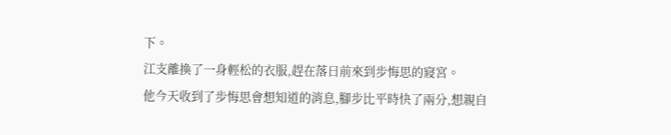下。
江支離換了一身輕松的衣服,趕在落日前來到步悔思的寢宮。
他今天收到了步悔思會想知道的消息,腳步比平時快了兩分,想親自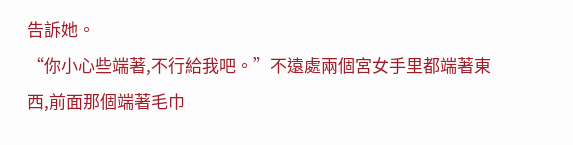告訴她。
“你小心些端著,不行給我吧。”不遠處兩個宮女手里都端著東西,前面那個端著毛巾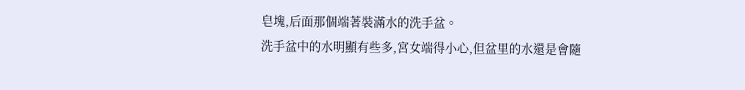皂塊,后面那個端著裝滿水的洗手盆。
洗手盆中的水明顯有些多,宮女端得小心,但盆里的水還是會隨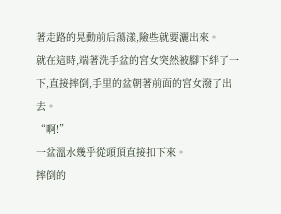著走路的晃動前后蕩漾,險些就要灑出來。
就在這時,端著洗手盆的宮女突然被腳下絆了一下,直接摔倒,手里的盆朝著前面的宮女潑了出去。
“啊!”
一盆溫水幾乎從頭頂直接扣下來。
摔倒的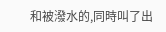和被潑水的,同時叫了出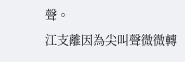聲。
江支離因為尖叫聲微微轉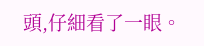頭,仔細看了一眼。